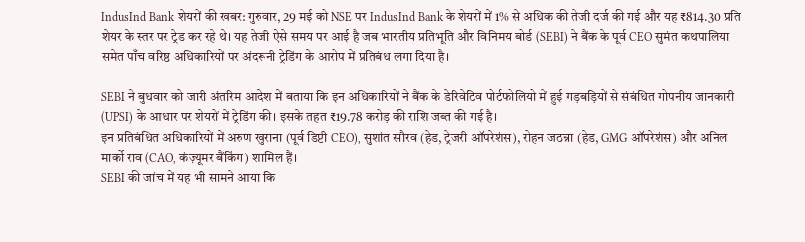IndusInd Bank शेयरों की खबर: गुरुवार, 29 मई को NSE पर IndusInd Bank के शेयरों में 1% से अधिक की तेजी दर्ज की गई और यह ₹814.30 प्रति शेयर के स्तर पर ट्रेड कर रहे थे। यह तेजी ऐसे समय पर आई है जब भारतीय प्रतिभूति और विनिमय बोर्ड (SEBI) ने बैंक के पूर्व CEO सुमंत कथपालिया समेत पाँच वरिष्ठ अधिकारियों पर अंदरूनी ट्रेडिंग के आरोप में प्रतिबंध लगा दिया है।

SEBI ने बुधवार को जारी अंतरिम आदेश में बताया कि इन अधिकारियों ने बैंक के डेरिवेटिव पोर्टफोलियो में हुई गड़बड़ियों से संबंधित गोपनीय जानकारी (UPSI) के आधार पर शेयरों में ट्रेडिंग की। इसके तहत ₹19.78 करोड़ की राशि जब्त की गई है।
इन प्रतिबंधित अधिकारियों में अरुण खुराना (पूर्व डिप्टी CEO), सुशांत सौरव (हेड, ट्रेजरी ऑपरेशंस), रोहन जठन्ना (हेड, GMG ऑपरेशंस) और अनिल मार्को राव (CAO, कंज़्यूमर बैंकिंग) शामिल हैं।
SEBI की जांच में यह भी सामने आया कि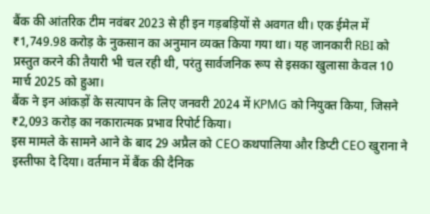बैंक की आंतरिक टीम नवंबर 2023 से ही इन गड़बड़ियों से अवगत थी। एक ईमेल में ₹1,749.98 करोड़ के नुकसान का अनुमान व्यक्त किया गया था। यह जानकारी RBI को प्रस्तुत करने की तैयारी भी चल रही थी, परंतु सार्वजनिक रूप से इसका खुलासा केवल 10 मार्च 2025 को हुआ।
बैंक ने इन आंकड़ों के सत्यापन के लिए जनवरी 2024 में KPMG को नियुक्त किया, जिसने ₹2,093 करोड़ का नकारात्मक प्रभाव रिपोर्ट किया।
इस मामले के सामने आने के बाद 29 अप्रैल को CEO कथपालिया और डिप्टी CEO खुराना ने इस्तीफा दे दिया। वर्तमान में बैंक की दैनिक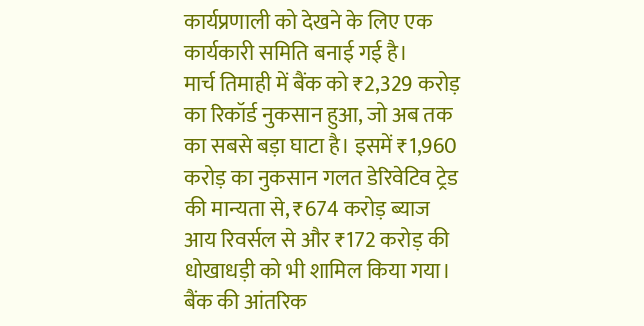कार्यप्रणाली को देखने के लिए एक कार्यकारी समिति बनाई गई है।
मार्च तिमाही में बैंक को ₹2,329 करोड़ का रिकॉर्ड नुकसान हुआ, जो अब तक का सबसे बड़ा घाटा है। इसमें ₹1,960 करोड़ का नुकसान गलत डेरिवेटिव ट्रेड की मान्यता से, ₹674 करोड़ ब्याज आय रिवर्सल से और ₹172 करोड़ की धोखाधड़ी को भी शामिल किया गया।
बैंक की आंतरिक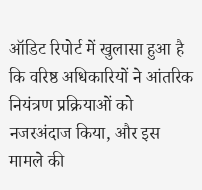ऑडिट रिपोर्ट में खुलासा हुआ है कि वरिष्ठ अधिकारियों ने आंतरिक नियंत्रण प्रक्रियाओं को नजरअंदाज किया, और इस मामले की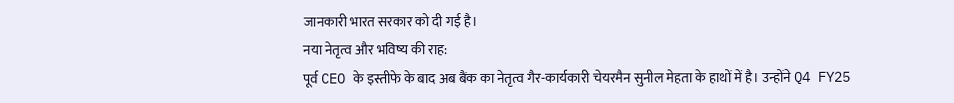जानकारी भारत सरकार को दी गई है।
नया नेतृत्व और भविष्य की राह:
पूर्व CEO के इस्तीफे के बाद अब बैंक का नेतृत्व गैर-कार्यकारी चेयरमैन सुनील मेहता के हाथों में है। उन्होंने Q4 FY25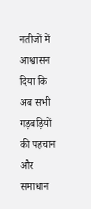नतीजों में आश्वासन दिया कि अब सभी गड़बड़ियों की पहचान और समाधान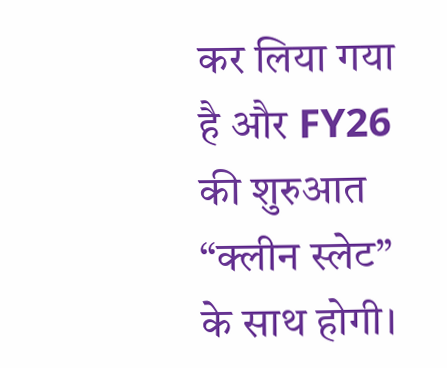कर लिया गया है और FY26 की शुरुआत “क्लीन स्लेट” के साथ होगी।